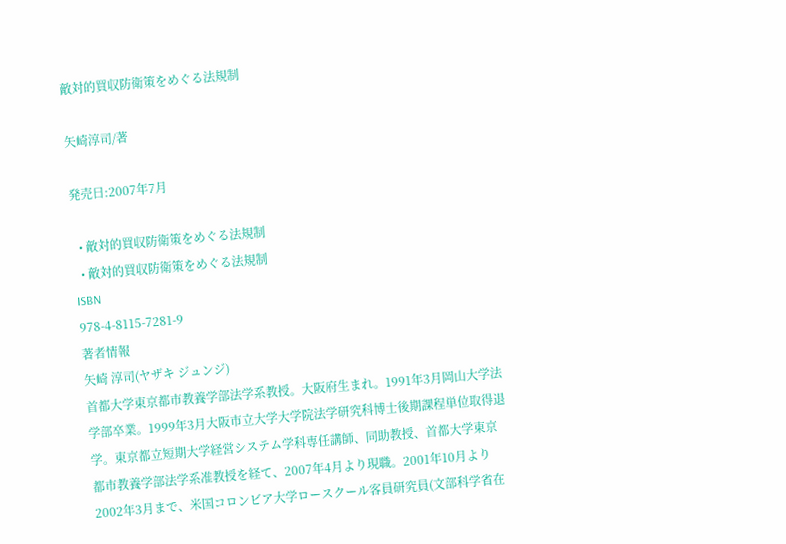敵対的買収防衛策をめぐる法規制

矢崎淳司/著

発売日:2007年7月

  • 敵対的買収防衛策をめぐる法規制
  • 敵対的買収防衛策をめぐる法規制
ISBN
978-4-8115-7281-9
著者情報
矢崎 淳司(ヤザキ ジュンジ)
首都大学東京都市教養学部法学系教授。大阪府生まれ。1991年3月岡山大学法学部卒業。1999年3月大阪市立大学大学院法学研究科博士後期課程単位取得退学。東京都立短期大学経営システム学科専任講師、同助教授、首都大学東京都市教養学部法学系准教授を経て、2007年4月より現職。2001年10月より2002年3月まで、米国コロンビア大学ロースクール客員研究員(文部科学省在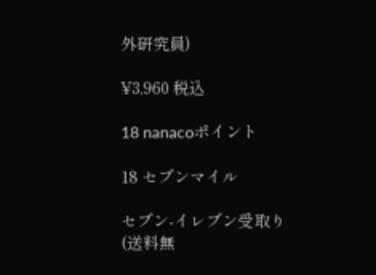外研究員)

¥3,960 税込

18 nanacoポイント

18 セブンマイル

セブン-イレブン受取り(送料無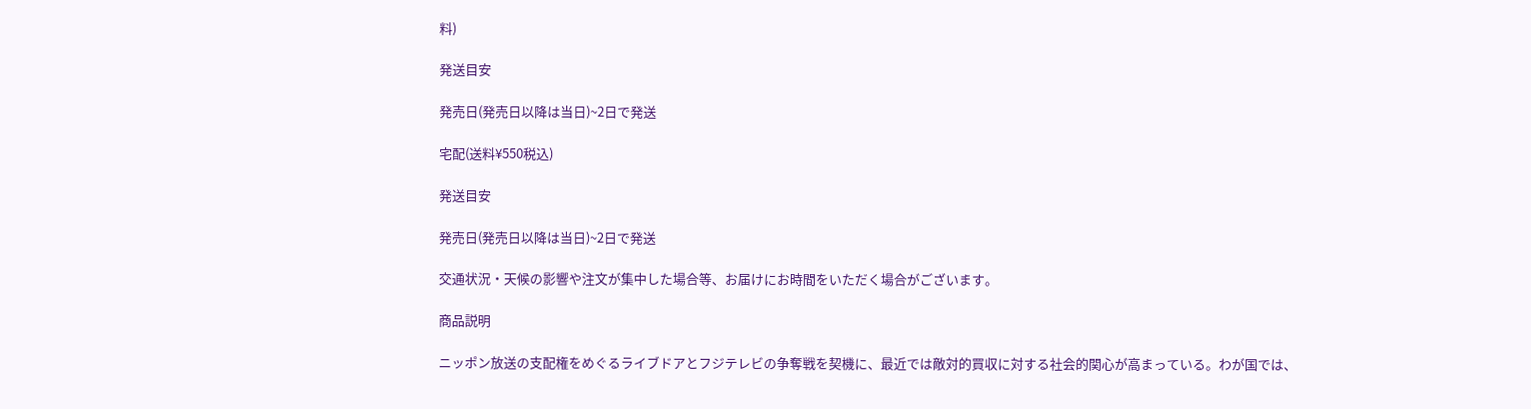料)

発送目安

発売日(発売日以降は当日)~2日で発送

宅配(送料¥550税込)

発送目安

発売日(発売日以降は当日)~2日で発送

交通状況・天候の影響や注文が集中した場合等、お届けにお時間をいただく場合がございます。

商品説明

ニッポン放送の支配権をめぐるライブドアとフジテレビの争奪戦を契機に、最近では敵対的買収に対する社会的関心が高まっている。わが国では、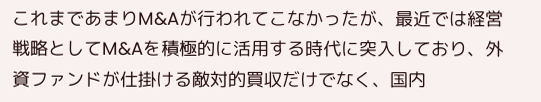これまであまりM&Aが行われてこなかったが、最近では経営戦略としてM&Aを積極的に活用する時代に突入しており、外資ファンドが仕掛ける敵対的買収だけでなく、国内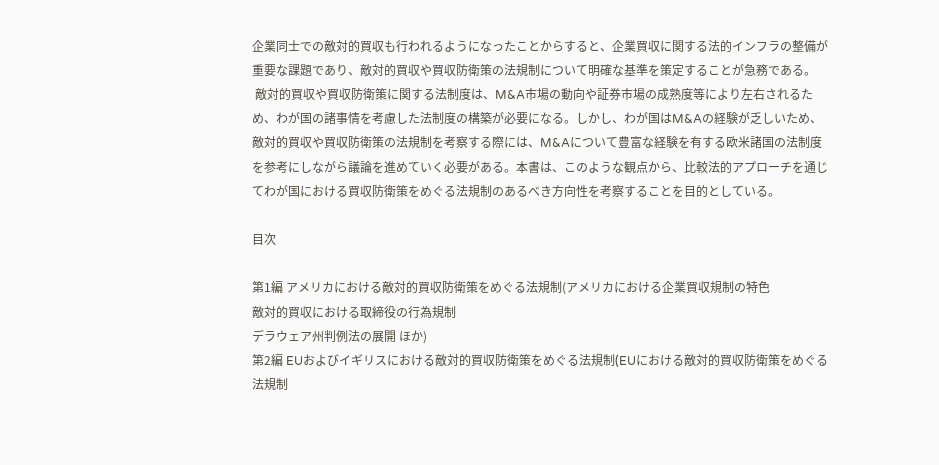企業同士での敵対的買収も行われるようになったことからすると、企業買収に関する法的インフラの整備が重要な課題であり、敵対的買収や買収防衛策の法規制について明確な基準を策定することが急務である。
 敵対的買収や買収防衛策に関する法制度は、M&A市場の動向や証券市場の成熟度等により左右されるため、わが国の諸事情を考慮した法制度の構築が必要になる。しかし、わが国はM&Aの経験が乏しいため、敵対的買収や買収防衛策の法規制を考察する際には、M&Aについて豊富な経験を有する欧米諸国の法制度を参考にしながら議論を進めていく必要がある。本書は、このような観点から、比較法的アプローチを通じてわが国における買収防衛策をめぐる法規制のあるべき方向性を考察することを目的としている。

目次

第1編 アメリカにおける敵対的買収防衛策をめぐる法規制(アメリカにおける企業買収規制の特色
敵対的買収における取締役の行為規制
デラウェア州判例法の展開 ほか)
第2編 EUおよびイギリスにおける敵対的買収防衛策をめぐる法規制(EUにおける敵対的買収防衛策をめぐる法規制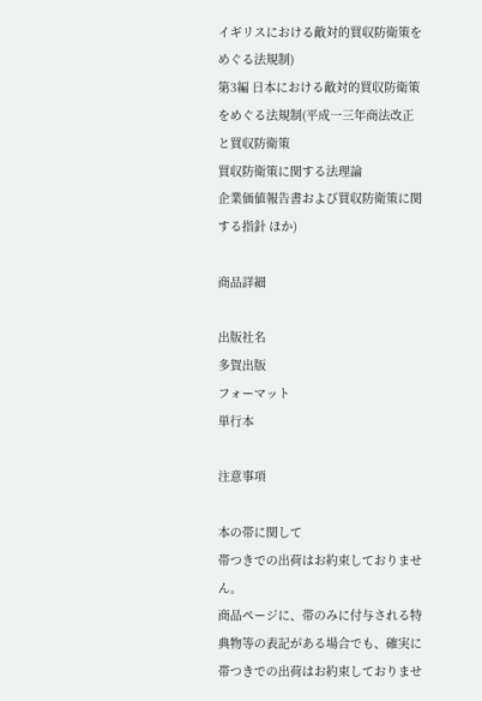イギリスにおける敵対的買収防衛策をめぐる法規制)
第3編 日本における敵対的買収防衛策をめぐる法規制(平成一三年商法改正と買収防衛策
買収防衛策に関する法理論
企業価値報告書および買収防衛策に関する指針 ほか)

商品詳細

出版社名
多賀出版
フォーマット
単行本

注意事項

本の帯に関して
帯つきでの出荷はお約束しておりません。
商品ページに、帯のみに付与される特典物等の表記がある場合でも、確実に帯つきでの出荷はお約束しておりませ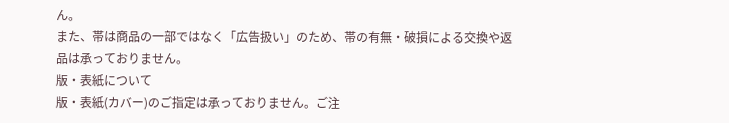ん。
また、帯は商品の一部ではなく「広告扱い」のため、帯の有無・破損による交換や返品は承っておりません。
版・表紙について
版・表紙(カバー)のご指定は承っておりません。ご注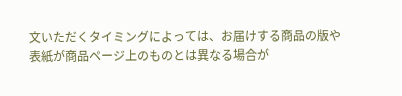文いただくタイミングによっては、お届けする商品の版や表紙が商品ページ上のものとは異なる場合が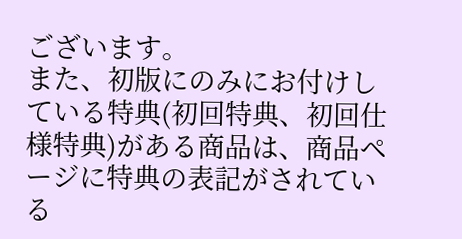ございます。
また、初版にのみにお付けしている特典(初回特典、初回仕様特典)がある商品は、商品ページに特典の表記がされている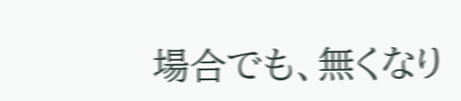場合でも、無くなり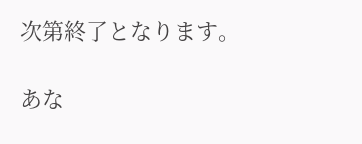次第終了となります。

あな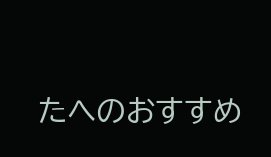たへのおすすめ